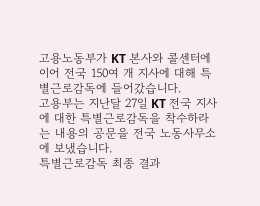고용노동부가 KT 본사와 콜센터에 이어 전국 150여 개 지사에 대해 특별근로감독에 들어갔습니다.
고용부는 지난달 27일 KT 전국 지사에 대한 특별근로감독을 착수하라는 내용의 공문을 전국 노동사무소에 보냈습니다.
특별근로감독 최종 결과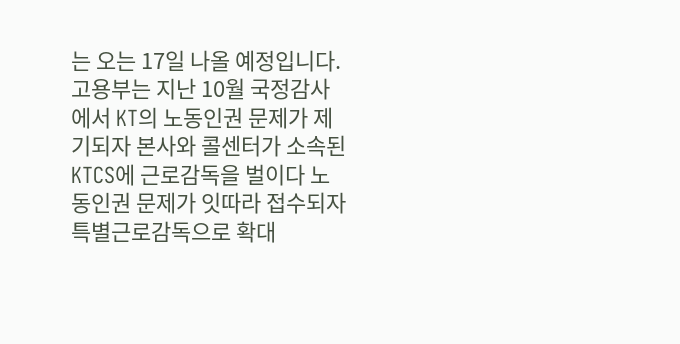는 오는 17일 나올 예정입니다.
고용부는 지난 10월 국정감사에서 KT의 노동인권 문제가 제기되자 본사와 콜센터가 소속된 KTCS에 근로감독을 벌이다 노동인권 문제가 잇따라 접수되자 특별근로감독으로 확대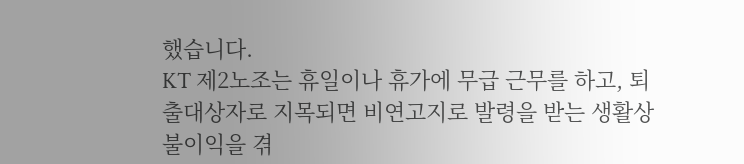했습니다.
KT 제2노조는 휴일이나 휴가에 무급 근무를 하고, 퇴출대상자로 지목되면 비연고지로 발령을 받는 생활상 불이익을 겪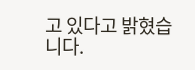고 있다고 밝혔습니다.